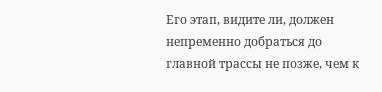Его этап, видите ли, должен непременно добраться до главной трассы не позже, чем к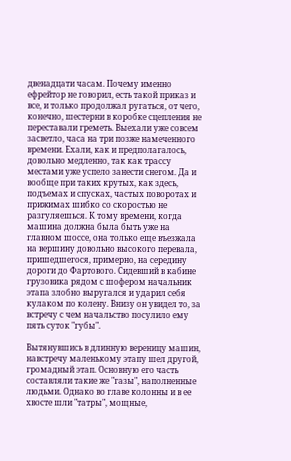двенадцати часам. Почему именно ефрейтор не говорил, есть такой приказ и все, и только продолжал ругаться, от чего, конечно, шестерни в коробке сцепления не переставали греметь. Выехали уже совсем засветло, часа на три позже намеченного времени. Ехали, как и предполагалось, довольно медленно, так как трассу местами уже успело занести снегом. Да и вообще при таких крутых, как здесь, подъемах и спусках, частых поворотах и прижимах шибко со скоростью не разгуляешься. К тому времени, когда машина должна была быть уже на главном шоссе, она только еще въезжала на вершину довольно высокого перевала, пришедшегося, примерно, на середину дороги до Фартового. Сидевший в кабине грузовика рядом с шофером начальник этапа злобно выругался и ударил себя кулаком по колену. Внизу он увидел то, за встречу с чем начальство посулило ему пять суток "губы".

Вытянувшись в длинную вереницу машин, навстречу маленькому этапу шел другой, громадный этап. Основную его часть составляли такие же "газы", наполненные людьми. Однако во главе колонны и в ее хвосте шли "татры", мощные,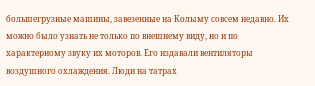большегрузные машины, завезенные на Колыму совсем недавно. Их можно было узнать не только по внешнему виду, но и по характерному звуку их моторов. Его издавали вентиляторы воздушного охлаждения. Люди на татрах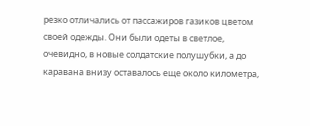резко отличались от пассажиров газиков цветом своей одежды. Они были одеты в светлое, очевидно, в новые солдатские полушубки, а до каравана внизу оставалось еще около километра,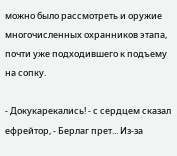можно было рассмотреть и оружие многочисленных охранников этапа, почти уже подходившего к подъему на сопку.

- Докукарекались! - с сердцем сказал ефрейтор, - Берлаг прет... Из-за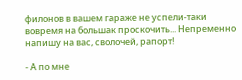филонов в вашем гараже не успели-таки вовремя на большак проскочить... Непременно напишу на вас, сволочей, рапорт!

- А по мне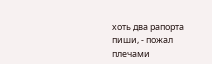хоть два рапорта пиши, - пожал плечами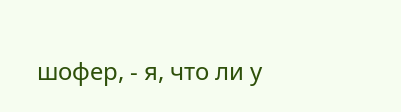шофер, - я, что ли у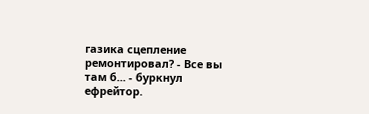газика сцепление ремонтировал? - Все вы там б... - буркнул ефрейтор.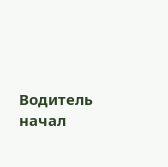Водитель начал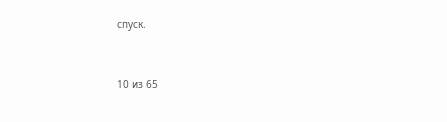спуск.



10 из 65